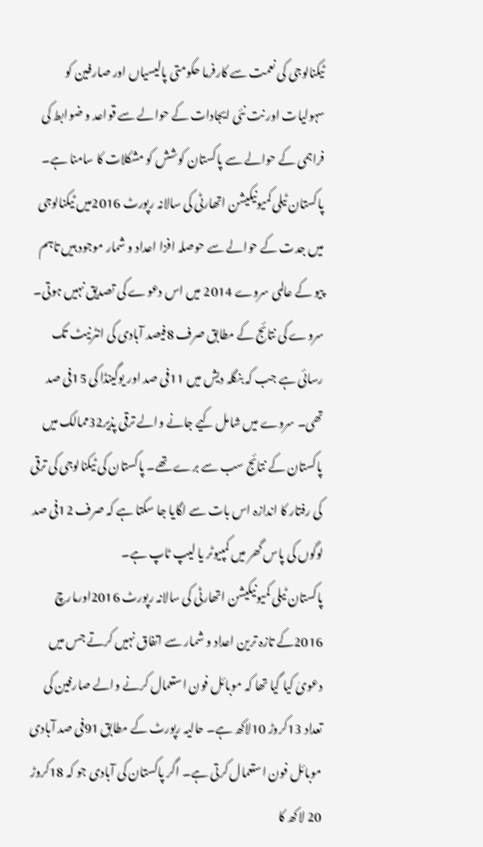ٹیکنالوجی کی نعمت سے کارفرما حکومتی پالیسیاں اور صارفین کو سہولیات اور نت نئی ایجادات کے حوالے سے قواعد و ضوابط کی فراہمی کے حوالے سے پاکستان کوشش کو مشکلات کا سامنا ہے۔ پاکستان ٹیلی کمیونیکیشن اتھارٹی کی سالانہ رپورٹ 2016میں ٹیکنالوجی میں جدت کے حوالے سے حوصلہ افزا اعداد و شمار موجود ہیں تاہم پیو کے عالمی سروے 2014 میں اس دعوے کی تصدیق نہیں ہوتی۔ سروے کی نتائج کے مطابق صرف 8فیصد آبادی کی انٹرنیٹ تک رسائی ہے جب کہ بنگلہ دیش میں 11فی صد اور یوگینڈا کی 15فی صد تھی۔ سروے میں شامل کیے جانے والے ترقی پذیر32ممالک میں پاکستان کے نتائج سب سے برے تھے۔ پاکستان کی ٹیکنالوجی کی ترقی کی رفتار کا اندازہ اس بات سے لگایا جا سکتا ہے کہ صرف 12فی صد لوگوں کی پاس گھر میں کمپیوٹر یا لیپ ٹاپ ہے۔
پاکستان ٹیلی کمیونیکیشن اتھارٹی کی سالانہ رپورٹ 2016اورمارچ 2016کے تازہ ترین اعداد و شمار سے اتفاق نہیں کرتے جس میں دعویٰ کیا گیا تھا کہ موبائل فون استعمال کرنے والے صارفین کی تعداد 13کروڑ 10لاکھ ہے۔ حالیہ رپورٹ کے مطابق 91فی صد آبادی موبائل فون استعمال کرتی ہے۔ اگر پاکستان کی آبادی جو کہ 18کروڑ 20 لاکھ کا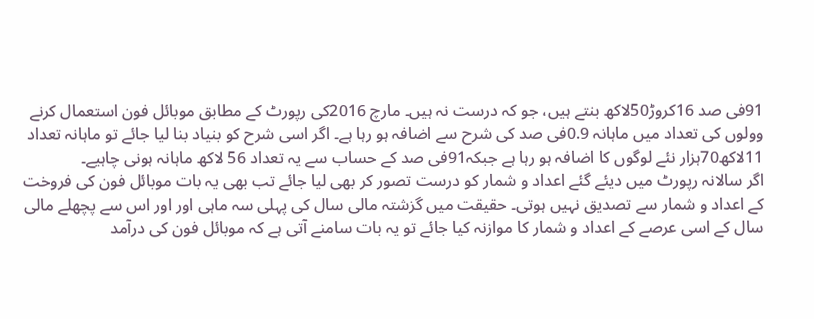91فی صد 16کروڑ50لاکھ بنتے ہیں، جو کہ درست نہ ہیں۔ مارچ 2016کی رپورٹ کے مطابق موبائل فون استعمال کرنے وولوں کی تعداد میں ماہانہ 0.9فی صد کی شرح سے اضافہ ہو رہا ہے۔ اگر اسی شرح کو بنیاد بنا لیا جائے تو ماہانہ تعداد 11لاکھ70ہزار نئے لوگوں کا اضافہ ہو رہا ہے جبکہ91فی صد کے حساب سے یہ تعداد 56 لاکھ ماہانہ ہونی چاہیے۔
اگر سالانہ رپورٹ میں دیئے گئے اعداد و شمار کو درست تصور کر بھی لیا جائے تب بھی یہ بات موبائل فون کی فروخت کے اعداد و شمار سے تصدیق نہیں ہوتی۔ حقیقت میں گزشتہ مالی سال کی پہلی سہ ماہی اور اور اس سے پچھلے مالی سال کے اسی عرصے کے اعداد و شمار کا موازنہ کیا جائے تو یہ بات سامنے آتی ہے کہ موبائل فون کی درآمد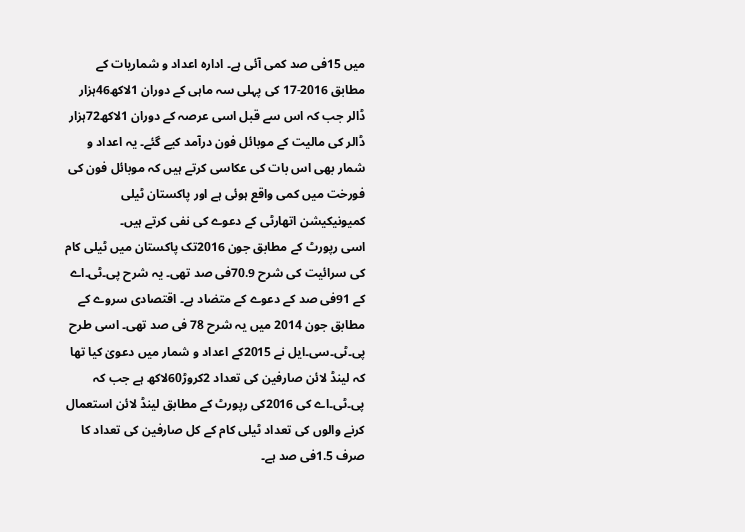میں 15فی صد کمی آئی ہے۔ ادارہ اعداد و شماریات کے مطابق 2016-17 کی پہلی سہ ماہی کے دوران 1لاکھ46ہزار ڈالر جب کہ اس سے قبل اسی عرصہ کے دوران 1لاکھ72ہزار ڈالر کی مالیت کے موبائل فون درآمد کیے گئے۔ یہ اعداد و شمار بھی اس بات کی عکاسی کرتے ہیں کہ موبائل فون کی فورخت میں کمی واقع ہوئی ہے اور پاکستان ٹیلی کمیونیکیشن اتھارٹی کے دعوے کی نفی کرتے ہیں۔
اسی رپورٹ کے مطابق جون 2016تک پاکستان میں ٹیلی کام کی سرائیت کی شرح 70.9فی صد تھی۔ یہ شرح پی۔ٹی۔اے کے 91فی صد کے دعوے کے متضاد ہے۔ اقتصادی سروے کے مطابق جون 2014 میں یہ شرح 78 فی صد تھی۔ اسی طرح پی۔ٹی۔سی۔ایل نے 2015کے اعداد و شمار میں دعویٰ کیا تھا کہ لینڈ لائن صارفین کی تعداد 2کروڑ60لاکھ ہے جب کہ پی۔ٹی۔اے کی 2016کی رپورٹ کے مطابق لینڈ لائن استعمال کرنے والوں کی تعداد ٹیلی کام کے کل صارفین کی تعداد کا صرف 1.5فی صد ہے۔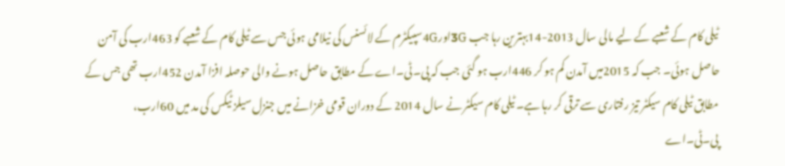ٹیلی کام کے شعبے کے لیے مالی سال 2013-14بہترین رہا جب 3Gاور4Gسپیکٹرم کے لائسنس کی نیلامی ہوئی جس سے ٹیلی کام کے شعبے کو 463ارب کی آمن حاصل ہوئی۔ جب کہ 2015میں آمدن کم ہو کر 446ارب ہو گئی جب کہ پی۔ٹی۔اے کے مطابق حاصل ہونے والی حوصلہ افزا آمدن 452ارب تھی جس کے مطابق ٹیلی کام سیکٹر تیز رفتاری سے ترقی کر رہا ہے۔ ٹیلی کام سیکٹر نے سال 2014 کے دوران قومی خزانے میں جنزل سیلز ٹٰیکس کی مد میں 60ارب، پی۔ٹی۔اے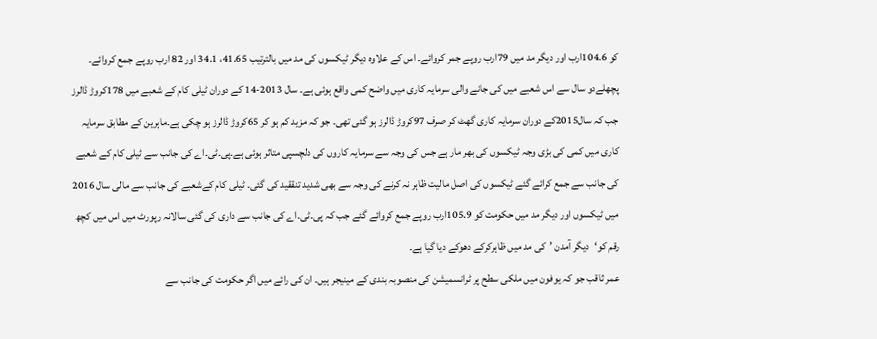کو 104.6ارب اور دیگر مد میں 79ارب روپے جمر کروائے۔ اس کے علاوہ دیگر ٹیکسوں کی مد میں بالترتیب 41.65، 34.1 اور 82 ارب روپے جمع کروائے۔
پچھلےدو سال سے اس شعبے میں کی جانے والی سرمایہ کاری میں واضح کمی واقع ہوئی ہے۔ سال 2013-14 کے دوران ٹیلی کام کے شعبے میں 178کروڑ ڈالرز جب کہ سال2015کے دوران سرمایہ کاری گھٹ کر صرف 97کروڑ ڈالرز ہو گئی تھی۔ جو کہ مزید کم ہو کر 65کروڑ ڈالرز ہو چکی ہے۔ماہرین کے مطابق سرمایہ کاری میں کمی کی بڑی وجہ ٹیکسوں کی بھر مار ہے جس کی وجہ سے سرمایہ کاروں کی دلچسپی متاثر ہوئی ہے۔پی۔ٹی۔اے کی جانب سے ٹیلی کام کے شعبے کی جانب سے جمع کرائے گئے ٹیکسوں کی اصل مالیت ظاہر نہ کرنے کی وجہ سے بھی شدید تنققید کی گئی۔ ٹیلی کام کےشعبے کی جانب سے مالی سال 2016 میں ٹیکسوں اور دیگر مد میں حکومت کو 105.9ارب روپے جمع کروائے گئے جب کہ پی۔ٹی۔اے کی جانب سے داری کی گئی سالانہ رپورٹ میں اس میں کچھ رقم کو‘دیگر آمدن ’کی مد میں ظاہرکرکے دھوکے دیا گیا ہے۔
عمر ثاقب جو کہ یوفون میں ملکی سطح پر ٹرانسمیشن کی منصوبہ بندی کے مینیجر ہیں۔ ان کی رائے میں اگر حکومت کی جانب سے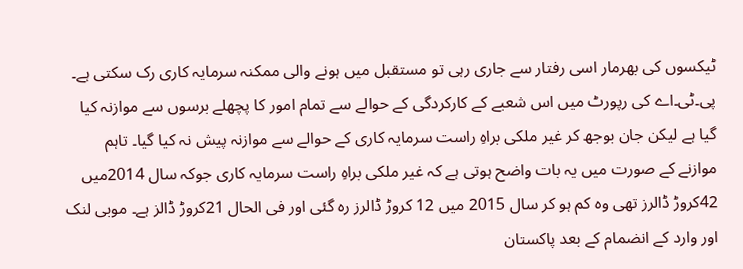ٹیکسوں کی بھرمار اسی رفتار سے جاری رہی تو مستقبل میں ہونے والی ممکنہ سرمایہ کاری رک سکتی ہے۔
پی۔ٹی۔اے کی رپورٹ میں اس شعبے کے کارکردگی کے حوالے سے تمام امور کا پچھلے برسوں سے موازنہ کیا گیا ہے لیکن جان بوجھ کر غیر ملکی براہِ راست سرمایہ کاری کے حوالے سے موازنہ پیش نہ کیا گیا۔ تاہم موازنے کے صورت میں یہ بات واضح ہوتی ہے کہ غیر ملکی براہِ راست سرمایہ کاری جوکہ سال 2014میں 42کروڑ ڈالرز تھی وہ کم ہو کر سال 2015 میں 12 کروڑ ڈالرز رہ گئی اور فی الحال 21کروڑ ڈالز ہے۔ موبی لنک اور وارد کے انضمام کے بعد پاکستان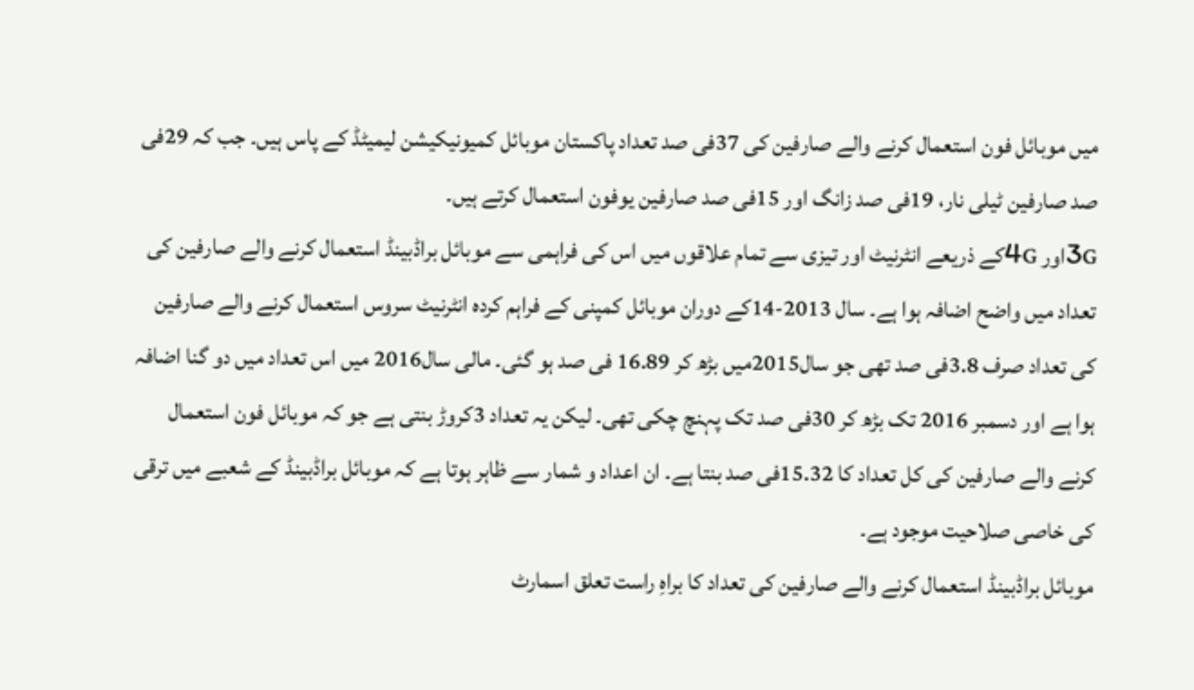میں موبائل فون استعمال کرنے والے صارفین کی 37فی صد تعداد پاکستان موبائل کمیونیکیشن لیمیٹڈ کے پاس ہیں۔ جب کہ 29فی صد صارفین ٹیلی نار، 19فی صد زانگ اور 15فی صد صارفین یوفون استعمال کرتے ہیں۔
3Gاور 4Gکے ذریعے انٹرنیٹ اور تیزی سے تمام علاقوں میں اس کی فراہمی سے موبائل براڈبینڈ استعمال کرنے والے صارفین کی تعداد میں واضح اضافہ ہوا ہے۔ سال 2013-14کے دوران موبائل کمپنی کے فراہم کردہ انٹرنیٹ سروس استعمال کرنے والے صارفین کی تعداد صرف 3.8فی صد تھی جو سال2015میں بڑھ کر 16.89 فی صد ہو گئی۔ مالی سال2016 میں اس تعداد میں دو گنا اضافہ ہوا ہے اور دسمبر 2016 تک بڑھ کر 30فی صد تک پہنچ چکی تھی۔ لیکن یہ تعداد 3کروڑ بنتی ہے جو کہ موبائل فون استعمال کرنے والے صارفین کی کل تعداد کا 15.32فی صد بنتا ہے۔ ان اعداد و شمار سے ظاہر ہوتا ہے کہ موبائل براڈبینڈ کے شعبے میں ترقی کی خاصی صلاحیت موجود ہے۔
موبائل براڈبینڈ استعمال کرنے والے صارفین کی تعداد کا براہِ راست تعلق اسمارٹ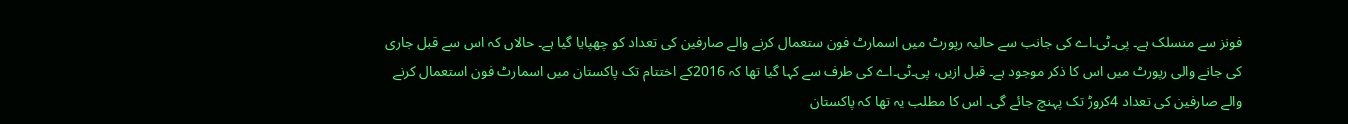فونز سے منسلک ہے۔ پی۔ٹی۔اے کی جانب سے حالیہ رپورٹ میں اسمارٹ فون ستعمال کرنے والے صارفین کی تعداد کو چھپایا گیا ہے۔ حالاں کہ اس سے قبل جاری کی جانے والی رپورٹ میں اس کا ذکر موجود ہے۔ قبل ازیں، پی۔ٹی۔اے کی طرف سے کہا گیا تھا کہ 2016کے اختتام تک پاکستان میں اسمارٹ فون استعمال کرنے والے صارفین کی تعداد 4کروڑ تک پہنچ جائے گی۔ اس کا مطلب یہ تھا کہ پاکستان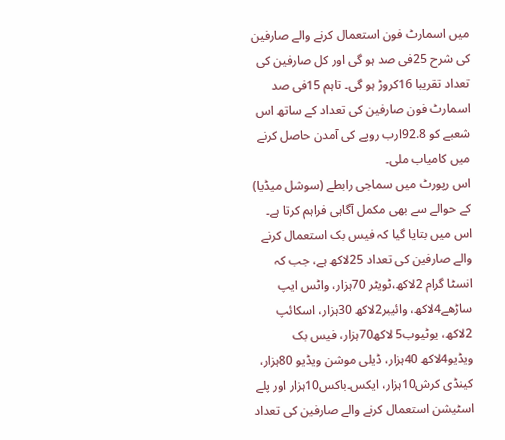میں اسمارٹ فون استعمال کرنے والے صارفین کی شرح 25فی صد ہو گی اور کل صارفین کی تعداد تقریبا 16کروڑ ہو گی۔ تاہم 15فی صد اسمارٹ فون صارفین کی تعداد کے ساتھ اس شعبے کو 92.8ارب روپے کی آمدن حاصل کرنے میں کامیاب ملی۔
اس رپورٹ میں سماجی رابطے (سوشل میڈیا) کے حوالے سے بھی مکمل آگاہی فراہم کرتا ہے۔ اس میں بتایا گیا کہ فیس بک استعمال کرنے والے صارفین کی تعداد 25لاکھ ہے، جب کہ انسٹا گرام 2لاکھ،ٹویٹر 70ہزار، واٹس ایپ ساڑھے4لاکھ، وائیبر2لاکھ 30ہزار، اسکائپ 2لاکھ، یوٹیوب5 لاکھ70ہزار، فیس بک ویڈیو4لاکھ 40ہزار، ڈیلی موشن ویڈیو 80ہزار، کینڈی کرش10ہزار، ایکس۔باکس10ہزار اور پلے اسٹیشن استعمال کرنے والے صارفین کی تعداد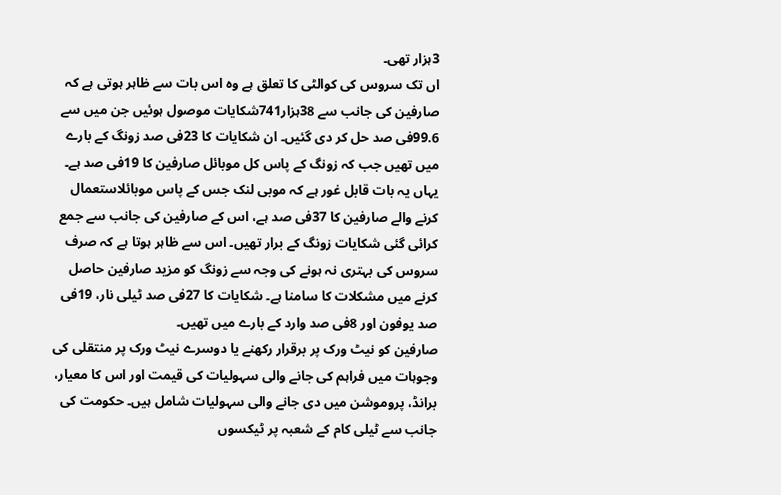3ہزار تھی۔
اں تک سروس کی کوالٹی کا تعلق ہے وہ اس بات سے ظاہر ہوتی ہے کہ صارفین کی جانب سے 38ہزار741شکایات موصول ہوئیں جن میں سے 99.6فی صد حل کر دی گئیں۔ ان شکایات کا 23فی صد زونگ کے بارے میں تھیں جب کہ زونگ کے پاس کل موبائل صارفین کا 19فی صد ہے۔ یہاں یہ بات قابل غور ہے کہ موبی لنک جس کے پاس موبائلاستعمال کرنے والے صارفین کا 37فی صد ہے، اس کے صارفین کی جانب سے جمع کرائی گئی شکایات زونگ کے برار تھیں۔ اس سے ظاہر ہوتا ہے کہ صرف سروس کی بہتری نہ ہونے کی وجہ سے زونگ کو مزید صارفین حاصل کرنے میں مشکلات کا سامنا ہے۔ شکایات کا 27فی صد ٹیلی نار، 19فی صد یوفون اور 8فی صد وارد کے بارے میں تھیں۔
صارفین کو نیٹ ورک پر برقرار رکھنے یا دوسرے نیٹ ورک پر منتقلی کی وجوہات میں فراہم کی جانے والی سہولیات کی قیمت اور اس کا معیار، برانڈ، پروموشن میں دی جانے والی سہولیات شامل ہیں۔ حکومت کی جانب سے ٹیلی کام کے شعبہ پر ٹیکسوں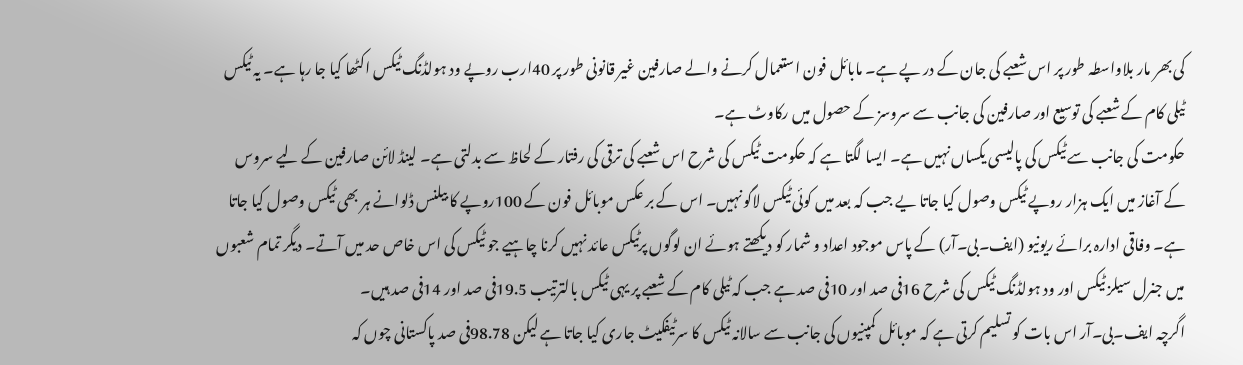کی بھر مار بلاواسطہ طور پر اس شعبے کی جان کے در پے ہے۔ مابائل فون استعمال کرنے والے صارفین غیر قانونی طور پر 40ارب روپے ود ہولڈنگ ٹیکس اکٹھا کیا جا رہا ہے۔ یہ ٹیکس ٹیلی کام کے شعبے کی توسیع اور صارفین کی جانب سے سروسز کے حصول میں رکاوٹ ہے۔
حکومت کی جانب سے ٹیکس کی پالیسی یکساں نہیں ہے۔ ایسا لگتا ہے کہ حکومت ٹیکس کی شرح اس شعبے کی ترقی کی رفتار کے لحاظ سے بدلتی ہے۔ لینڈ لائن صارفین کے لیے سروس کے آغاز میں ایک ہزار روپے ٹیکس وصول کیا جاتا یے جب کہ بعد میں کوئی ٹیکس لاگو نہیں۔ اس کے بر عکس موبائل فون کے 100روپے کا بیلنس ڈلوانے ہر بھی ٹیکس وصول کیا جاتا ہے۔ وفاقی ادارہ برائے ریونیو (ایف۔بی۔آر) کے پاس موجود اعداد و شمار کو دیکھتے ہوئے ان لوگوں پرٹیکس عائد نہیں کرنا چاہیے جو ٹیکس کی اس خاص حد میں آتے۔ دیگر تمام شعبوں میں جنرل سیلز ٹیکس اور ود ہولڈنگ ٹیکس کی شرح 16فی صد اور 10فی صد ہے جب کہ ٹیلی کام کے شعبے پر یہی ٹیکس بالترتیب 19.5فی صد اور 14فی صد ہیں۔
اگرچہ ایف۔بی۔آر اس بات کو تسلیم کرتی ہے کہ موبائل کمپنیوں کی جانب سے سالانہ ٹیکس کا سرٹیفکیٹ جاری کیا جاتا ہے لیکن 98.78فی صد پاکستانی چوں کہ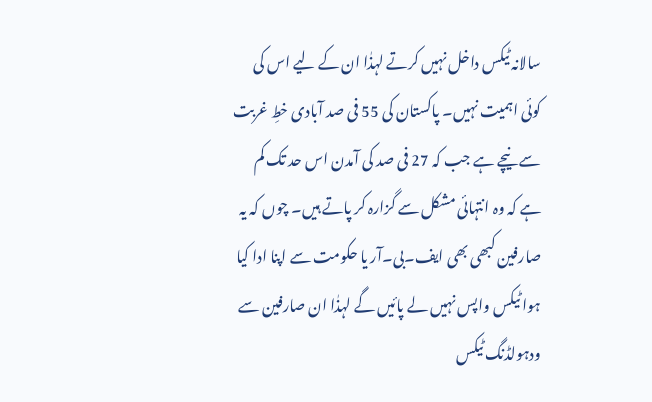سالانہ ٹیکس داخل نہیں کرتے لہذٰا ان کے لیے اس کی کوئی اہمیت نہیں۔ پاکستان کی 55 فی صد آبادی خطِ غربت سے نیچے ہے جب کہ 27 فی صد کی آمدن اس حد تک کم ہے کہ وہ انتہائی مشکل سے گزارہ کر پاتے ہیں۔ چوں کہ یہ صارفین کبھی بھی ایف۔بی۔آر یا حکومت سے اپنا ادا کیا ہوا ٹیکس واپس نہیں لے پائیں گے لہذٰا ان صارفین سے ودہولڈنگ ٹیکس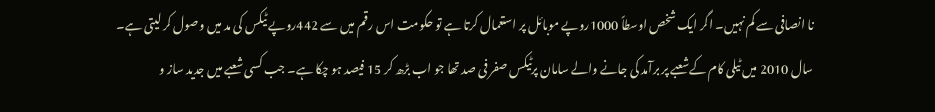نا انصافی سے کم نہیں۔ اگر ایک شخص اوسطاً 1000روپے موبائل پر استعمال کرتا ہے تو حکومت اس رقم میں سے 442روپے ٹیکس کی مد میں وصول کر لیتی ہے۔
سال 2010 میں ٹیلی کام کےشعبے پر برآمد کی جانے والے سامان پرٹیکس صفر فی صد تھا جو اب بڑھ کر 15 فیصد ہو چکا ہے۔ جب کسی شعبے میں جدید ساز و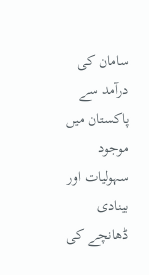سامان کی درآمد سے پاکستان میں موجود سہولیات اور بینادی ڈھانچے کی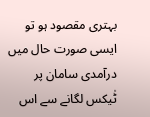بہتری مقصود ہو تو ایسی صورت حال میں درآمدی سامان پر ٹٰیکس لگانے سے اس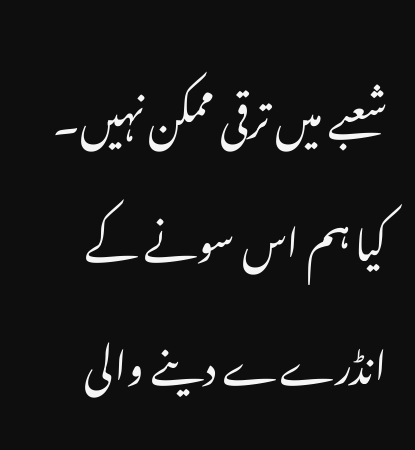شعبے میں ترقی ممکن نہیں۔
کیا ہم اس سونے کے انڈرےے دینے والی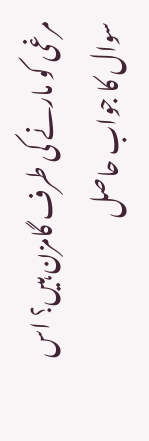مرغی کو مارنے کی طرف گامزن ہیں؟ اس سوال کا جواب حاصل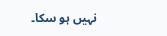نہیں ہو سکا۔